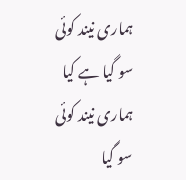ہماری نیند کوئی سو گیا ہے کیا
ہماری نیند کوئی سو گیا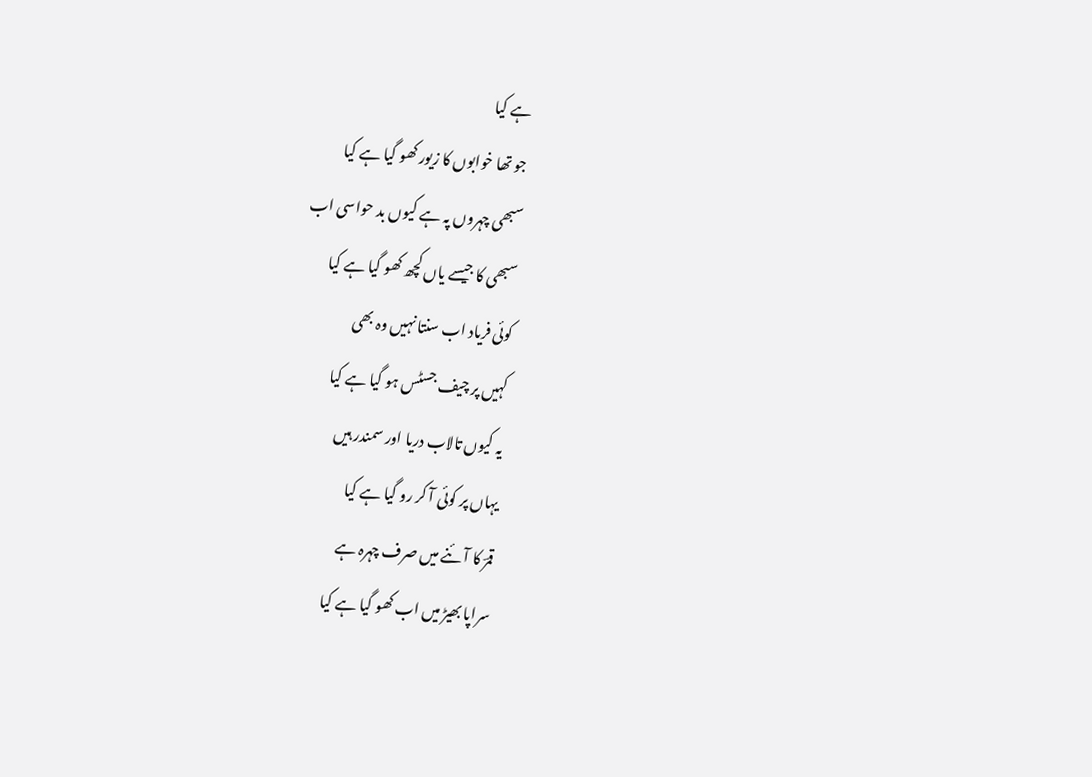ہے کیا
جو تھا خوابوں کا زیور کھو گیا ہے کیا
سبھی چہروں پہ ہے کیوں بد حواسی اب
سبھی کا جیسے یاں کچھ کھو گیا ہے کیا
کوئی فریاد اب سنتا نہیں وہ بھی
کہیں پر چیف جسٹس ہو گیا ہے کیا
یہ کیوں تالاب دریا اور سمندر ہیں
یہاں پر کوئی آ کر رو گیا ہے کیا
قمرؔ کا آئنے میں صرف چہرہ ہے
سراپا بھیڑ میں اب کھو گیا ہے کیا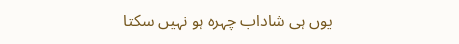یوں ہی شاداب چہرہ ہو نہیں سکتا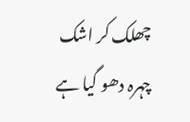چھلک کر اشک چہرہ دھو گیا ہے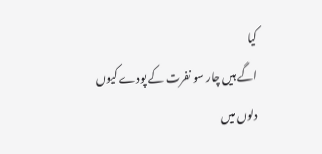کیا
اگے ہیں چار سو نفرت کے پودے کیوں
دلوں میں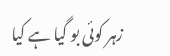زہر کوئی بو گیا ہے کیا